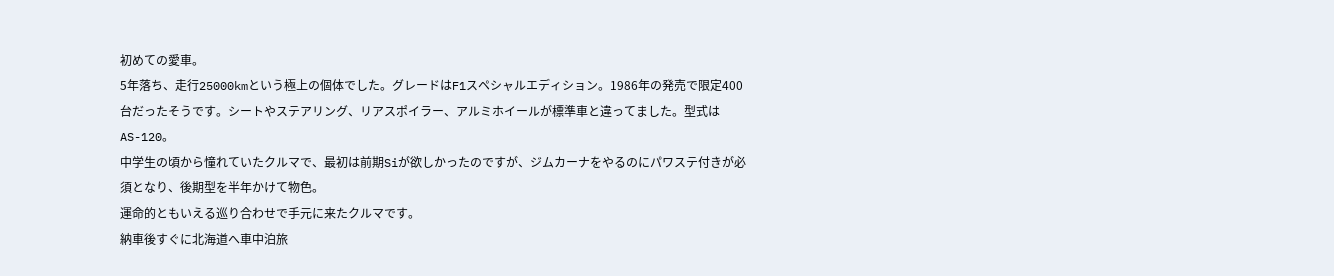初めての愛車。
5年落ち、走行25000kmという極上の個体でした。グレードはF1スペシャルエディション。1986年の発売で限定400台だったそうです。シートやステアリング、リアスポイラー、アルミホイールが標準車と違ってました。型式はAS-120。
中学生の頃から憧れていたクルマで、最初は前期Siが欲しかったのですが、ジムカーナをやるのにパワステ付きが必須となり、後期型を半年かけて物色。
運命的ともいえる巡り合わせで手元に来たクルマです。
納車後すぐに北海道へ車中泊旅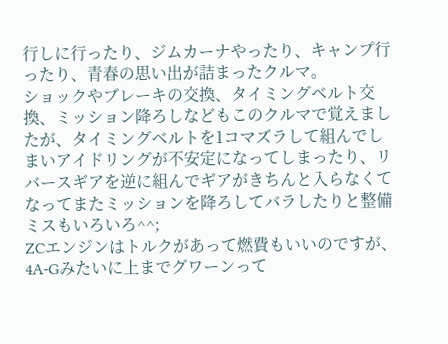行しに行ったり、ジムカーナやったり、キャンプ行ったり、青春の思い出が詰まったクルマ。
ショックやブレーキの交換、タイミングベルト交換、ミッション降ろしなどもこのクルマで覚えましたが、タイミングベルトを1コマズラして組んでしまいアイドリングが不安定になってしまったり、リバースギアを逆に組んでギアがきちんと入らなくてなってまたミッションを降ろしてバラしたりと整備ミスもいろいろ^^;
ZCエンジンはトルクがあって燃費もいいのですが、4A-Gみたいに上までグワーンって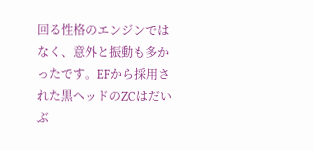回る性格のエンジンではなく、意外と振動も多かったです。EFから採用された黒ヘッドのZCはだいぶ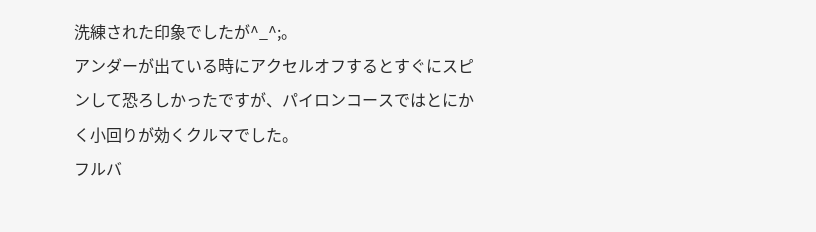洗練された印象でしたが^_^;。
アンダーが出ている時にアクセルオフするとすぐにスピンして恐ろしかったですが、パイロンコースではとにかく小回りが効くクルマでした。
フルバ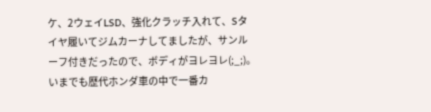ケ、2ウェイLSD、強化クラッチ入れて、Sタイヤ履いてジムカーナしてましたが、サンルーフ付きだったので、ボディがヨレヨレ(;_;)。
いまでも歴代ホンダ車の中で一番カ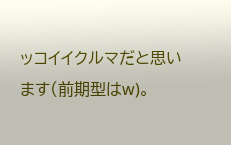ッコイイクルマだと思います(前期型はw)。